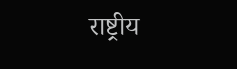राष्ट्रीय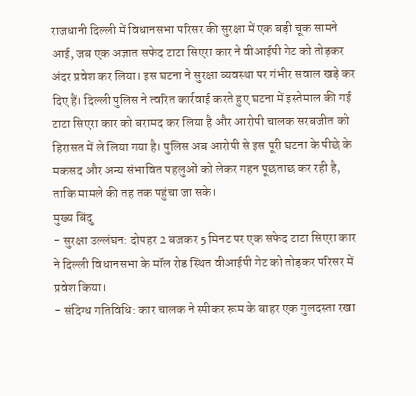राजधानी दिल्ली में विधानसभा परिसर की सुरक्षा में एक बड़ी चूक सामने आई, जब एक अज्ञात सफेद टाटा सिएरा कार ने वीआईपी गेट को तोड़कर अंदर प्रवेश कर लिया। इस घटना ने सुरक्षा व्यवस्था पर गंभीर सवाल खड़े कर दिए हैं। दिल्ली पुलिस ने त्वरित कार्रवाई करते हुए घटना में इस्तेमाल की गई टाटा सिएरा कार को बरामद कर लिया है और आरोपी चालक सरबजीत को हिरासत में ले लिया गया है। पुलिस अब आरोपी से इस पूरी घटना के पीछे के मकसद और अन्य संभावित पहलुओं को लेकर गहन पूछताछ कर रही है, ताकि मामले की तह तक पहुंचा जा सके।
मुख्य बिंदु
- सुरक्षा उल्लंघन: दोपहर 2 बजकर 5 मिनट पर एक सफेद टाटा सिएरा कार ने दिल्ली विधानसभा के मॉल रोड स्थित वीआईपी गेट को तोड़कर परिसर में प्रवेश किया।
- संदिग्ध गतिविधि: कार चालक ने स्पीकर रूम के बाहर एक गुलदस्ता रखा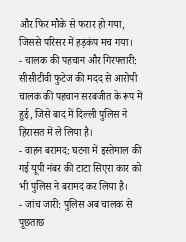और फिर मौके से फरार हो गया, जिससे परिसर में हड़कंप मच गया।
- चालक की पहचान और गिरफ्तारी: सीसीटीवी फुटेज की मदद से आरोपी चालक की पहचान सरबजीत के रूप में हुई, जिसे बाद में दिल्ली पुलिस ने हिरासत में ले लिया है।
- वाहन बरामद: घटना में इस्तेमाल की गई यूपी नंबर की टाटा सिएरा कार को भी पुलिस ने बरामद कर लिया है।
- जांच जारी: पुलिस अब चालक से पूछताछ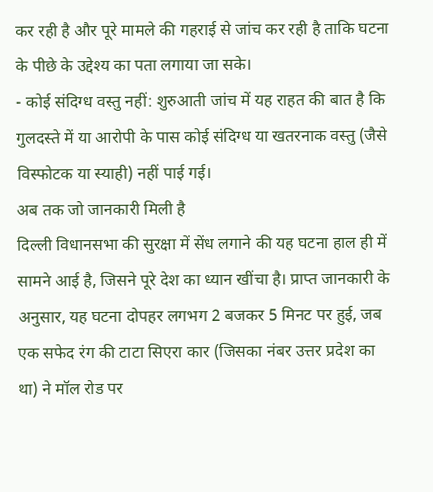कर रही है और पूरे मामले की गहराई से जांच कर रही है ताकि घटना के पीछे के उद्देश्य का पता लगाया जा सके।
- कोई संदिग्ध वस्तु नहीं: शुरुआती जांच में यह राहत की बात है कि गुलदस्ते में या आरोपी के पास कोई संदिग्ध या खतरनाक वस्तु (जैसे विस्फोटक या स्याही) नहीं पाई गई।
अब तक जो जानकारी मिली है
दिल्ली विधानसभा की सुरक्षा में सेंध लगाने की यह घटना हाल ही में सामने आई है, जिसने पूरे देश का ध्यान खींचा है। प्राप्त जानकारी के अनुसार, यह घटना दोपहर लगभग 2 बजकर 5 मिनट पर हुई, जब एक सफेद रंग की टाटा सिएरा कार (जिसका नंबर उत्तर प्रदेश का था) ने मॉल रोड पर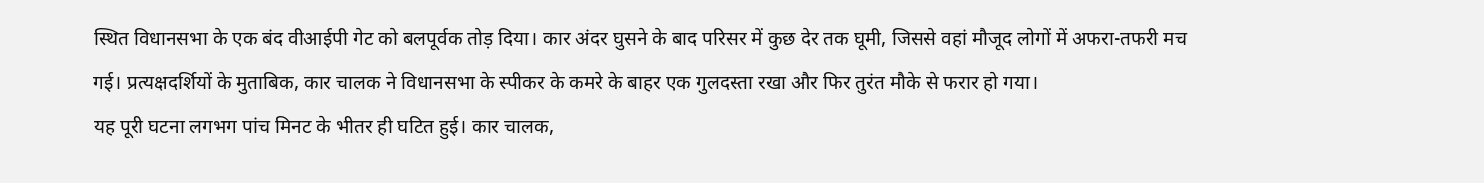स्थित विधानसभा के एक बंद वीआईपी गेट को बलपूर्वक तोड़ दिया। कार अंदर घुसने के बाद परिसर में कुछ देर तक घूमी, जिससे वहां मौजूद लोगों में अफरा-तफरी मच गई। प्रत्यक्षदर्शियों के मुताबिक, कार चालक ने विधानसभा के स्पीकर के कमरे के बाहर एक गुलदस्ता रखा और फिर तुरंत मौके से फरार हो गया।
यह पूरी घटना लगभग पांच मिनट के भीतर ही घटित हुई। कार चालक,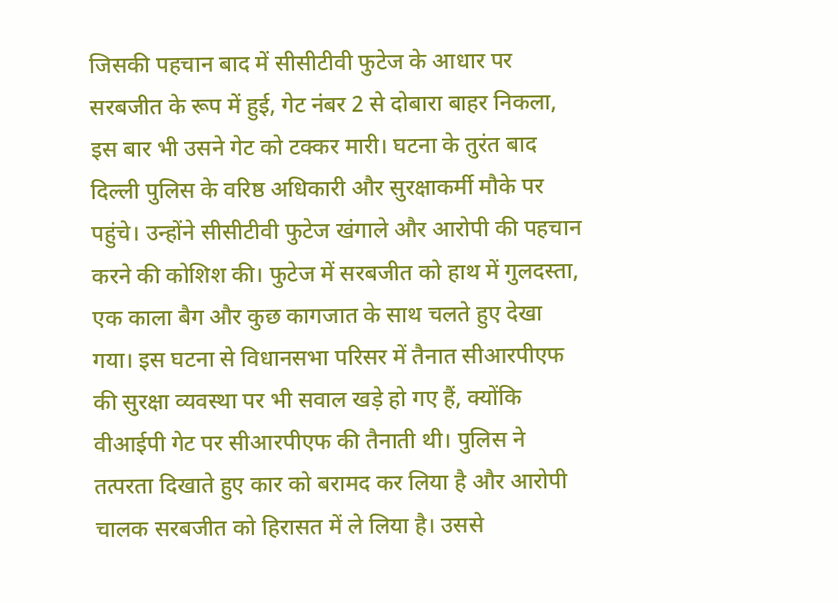जिसकी पहचान बाद में सीसीटीवी फुटेज के आधार पर सरबजीत के रूप में हुई, गेट नंबर 2 से दोबारा बाहर निकला, इस बार भी उसने गेट को टक्कर मारी। घटना के तुरंत बाद दिल्ली पुलिस के वरिष्ठ अधिकारी और सुरक्षाकर्मी मौके पर पहुंचे। उन्होंने सीसीटीवी फुटेज खंगाले और आरोपी की पहचान करने की कोशिश की। फुटेज में सरबजीत को हाथ में गुलदस्ता, एक काला बैग और कुछ कागजात के साथ चलते हुए देखा गया। इस घटना से विधानसभा परिसर में तैनात सीआरपीएफ की सुरक्षा व्यवस्था पर भी सवाल खड़े हो गए हैं, क्योंकि वीआईपी गेट पर सीआरपीएफ की तैनाती थी। पुलिस ने तत्परता दिखाते हुए कार को बरामद कर लिया है और आरोपी चालक सरबजीत को हिरासत में ले लिया है। उससे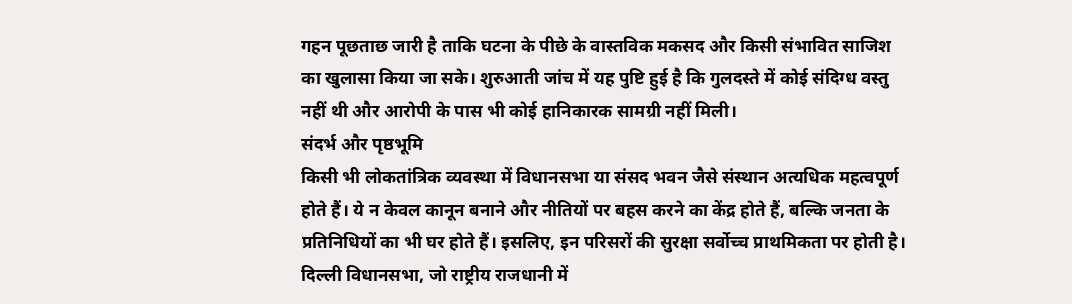गहन पूछताछ जारी है ताकि घटना के पीछे के वास्तविक मकसद और किसी संभावित साजिश का खुलासा किया जा सके। शुरुआती जांच में यह पुष्टि हुई है कि गुलदस्ते में कोई संदिग्ध वस्तु नहीं थी और आरोपी के पास भी कोई हानिकारक सामग्री नहीं मिली।
संदर्भ और पृष्ठभूमि
किसी भी लोकतांत्रिक व्यवस्था में विधानसभा या संसद भवन जैसे संस्थान अत्यधिक महत्वपूर्ण होते हैं। ये न केवल कानून बनाने और नीतियों पर बहस करने का केंद्र होते हैं, बल्कि जनता के प्रतिनिधियों का भी घर होते हैं। इसलिए, इन परिसरों की सुरक्षा सर्वोच्च प्राथमिकता पर होती है। दिल्ली विधानसभा, जो राष्ट्रीय राजधानी में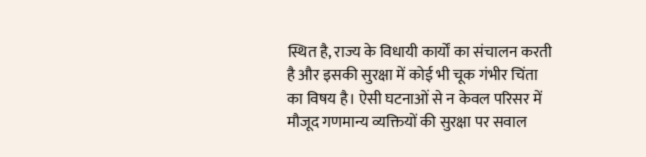स्थित है, राज्य के विधायी कार्यों का संचालन करती है और इसकी सुरक्षा में कोई भी चूक गंभीर चिंता का विषय है। ऐसी घटनाओं से न केवल परिसर में मौजूद गणमान्य व्यक्तियों की सुरक्षा पर सवाल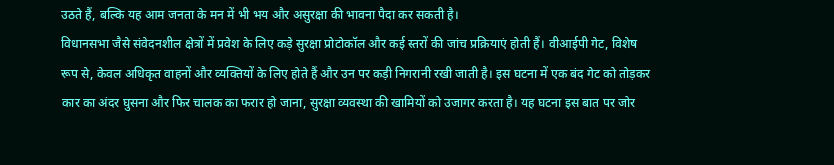उठते हैं, बल्कि यह आम जनता के मन में भी भय और असुरक्षा की भावना पैदा कर सकती है।
विधानसभा जैसे संवेदनशील क्षेत्रों में प्रवेश के लिए कड़े सुरक्षा प्रोटोकॉल और कई स्तरों की जांच प्रक्रियाएं होती हैं। वीआईपी गेट, विशेष रूप से, केवल अधिकृत वाहनों और व्यक्तियों के लिए होते हैं और उन पर कड़ी निगरानी रखी जाती है। इस घटना में एक बंद गेट को तोड़कर कार का अंदर घुसना और फिर चालक का फरार हो जाना, सुरक्षा व्यवस्था की खामियों को उजागर करता है। यह घटना इस बात पर जोर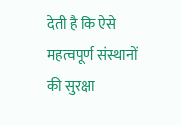देती है कि ऐसे महत्वपूर्ण संस्थानों की सुरक्षा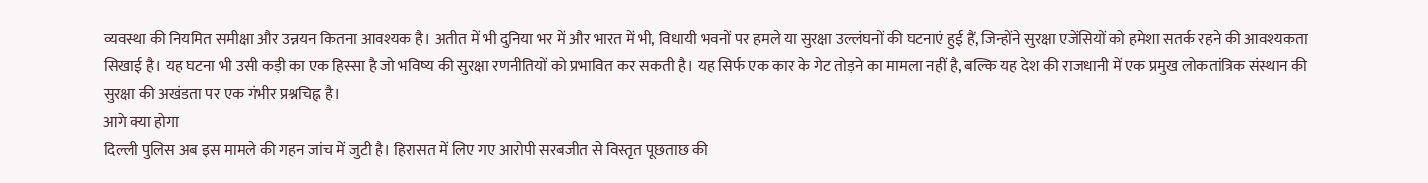व्यवस्था की नियमित समीक्षा और उन्नयन कितना आवश्यक है। अतीत में भी दुनिया भर में और भारत में भी, विधायी भवनों पर हमले या सुरक्षा उल्लंघनों की घटनाएं हुई हैं, जिन्होंने सुरक्षा एजेंसियों को हमेशा सतर्क रहने की आवश्यकता सिखाई है। यह घटना भी उसी कड़ी का एक हिस्सा है जो भविष्य की सुरक्षा रणनीतियों को प्रभावित कर सकती है। यह सिर्फ एक कार के गेट तोड़ने का मामला नहीं है, बल्कि यह देश की राजधानी में एक प्रमुख लोकतांत्रिक संस्थान की सुरक्षा की अखंडता पर एक गंभीर प्रश्नचिह्न है।
आगे क्या होगा
दिल्ली पुलिस अब इस मामले की गहन जांच में जुटी है। हिरासत में लिए गए आरोपी सरबजीत से विस्तृत पूछताछ की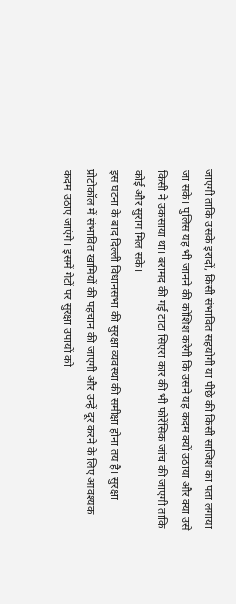जाएगी ताकि उसके इरादों, किसी संभावित सहयोगी या पीछे की किसी साजिश का पता लगाया जा सके। पुलिस यह भी जानने की कोशिश करेगी कि उसने यह कदम क्यों उठाया और क्या उसे किसी ने उकसाया था। बरामद की गई टाटा सिएरा कार की भी फोरेंसिक जांच की जाएगी ताकि कोई और सुराग मिल सके।
इस घटना के बाद दिल्ली विधानसभा की सुरक्षा व्यवस्था की समीक्षा होना तय है। सुरक्षा प्रोटोकॉल में संभावित खामियों की पहचान की जाएगी और उन्हें दूर करने के लिए आवश्यक कदम उठाए जाएंगे। इसमें गेटों पर सुरक्षा उपायों को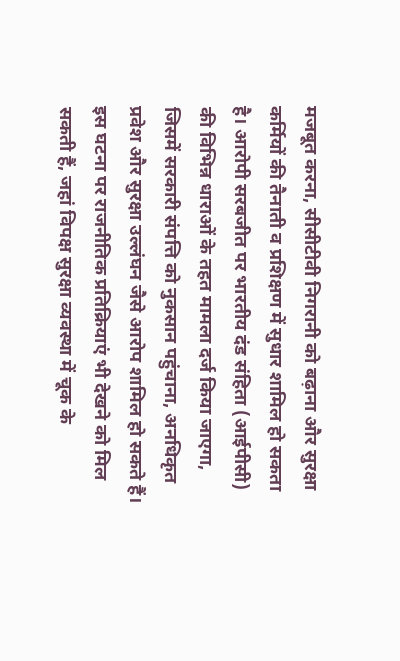मजबूत करना, सीसीटीवी निगरानी को बढ़ाना और सुरक्षा कर्मियों की तैनाती व प्रशिक्षण में सुधार शामिल हो सकता है। आरोपी सरबजीत पर भारतीय दंड संहिता (आईपीसी) की विभिन्न धाराओं के तहत मामला दर्ज किया जाएगा, जिसमें सरकारी संपत्ति को नुकसान पहुंचाना, अनधिकृत प्रवेश और सुरक्षा उल्लंघन जैसे आरोप शामिल हो सकते हैं। इस घटना पर राजनीतिक प्रतिक्रियाएं भी देखने को मिल सकती हैं, जहां विपक्ष सुरक्षा व्यवस्था में चूक के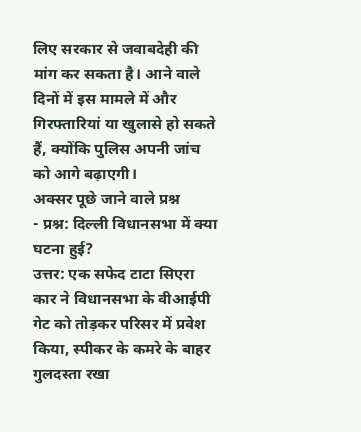लिए सरकार से जवाबदेही की मांग कर सकता है। आने वाले दिनों में इस मामले में और गिरफ्तारियां या खुलासे हो सकते हैं, क्योंकि पुलिस अपनी जांच को आगे बढ़ाएगी।
अक्सर पूछे जाने वाले प्रश्न
- प्रश्न: दिल्ली विधानसभा में क्या घटना हुई?
उत्तर: एक सफेद टाटा सिएरा कार ने विधानसभा के वीआईपी गेट को तोड़कर परिसर में प्रवेश किया, स्पीकर के कमरे के बाहर गुलदस्ता रखा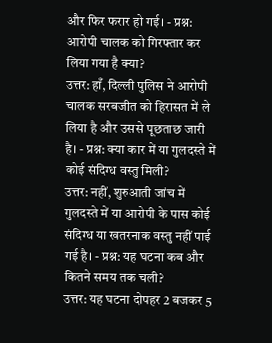और फिर फरार हो गई। - प्रश्न: आरोपी चालक को गिरफ्तार कर लिया गया है क्या?
उत्तर: हाँ, दिल्ली पुलिस ने आरोपी चालक सरबजीत को हिरासत में ले लिया है और उससे पूछताछ जारी है। - प्रश्न: क्या कार में या गुलदस्ते में कोई संदिग्ध वस्तु मिली?
उत्तर: नहीं, शुरुआती जांच में गुलदस्ते में या आरोपी के पास कोई संदिग्ध या खतरनाक वस्तु नहीं पाई गई है। - प्रश्न: यह घटना कब और कितने समय तक चली?
उत्तर: यह घटना दोपहर 2 बजकर 5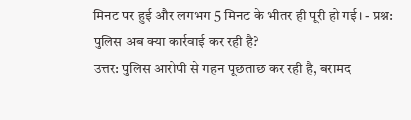मिनट पर हुई और लगभग 5 मिनट के भीतर ही पूरी हो गई। - प्रश्न: पुलिस अब क्या कार्रवाई कर रही है?
उत्तर: पुलिस आरोपी से गहन पूछताछ कर रही है, बरामद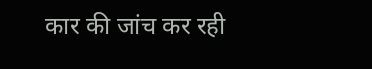कार की जांच कर रही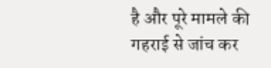है और पूरे मामले की गहराई से जांच कर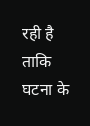रही है ताकि घटना के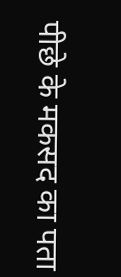पीछे के मकसद का पता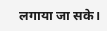लगाया जा सके।